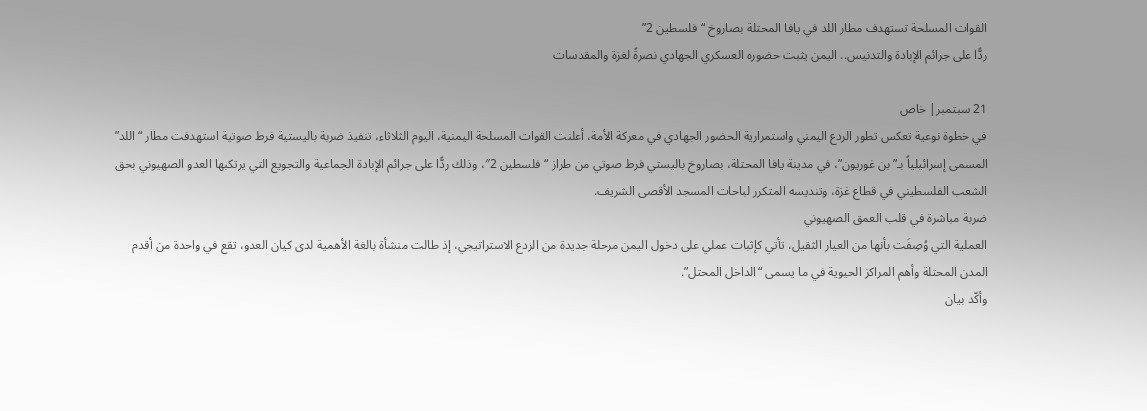القوات المسلحة تستهدف مطار اللد في يافا المحتلة بصاروخ “فلسطين 2”
ردًّا على جرائم الإبادة والتدنيس.. اليمن يثبت حضوره العسكري الجهادي نصرةً لغزة والمقدسات

21 سبتمبر| خاص
في خطوة نوعية تعكس تطور الردع اليمني واستمرارية الحضور الجهادي في معركة الأمة، أعلنت القوات المسلحة اليمنية، اليوم الثلاثاء، تنفيذ ضربة باليستية فرط صوتية استهدفت مطار “اللد” المسمى إسرائيلياً بـ”بن غوريون”، في مدينة يافا المحتلة، بصاروخ باليستي فرط صوتي من طراز “فلسطين 2″، وذلك ردًّا على جرائم الإبادة الجماعية والتجويع التي يرتكبها العدو الصهيوني بحق الشعب الفلسطيني في قطاع غزة، وتنديسه المتكرر لباحات المسجد الأقصى الشريف.
ضربة مباشرة في قلب العمق الصهيوني
العملية التي وُصِفَت بأنها من العيار الثقيل، تأتي كإثبات عملي على دخول اليمن مرحلة جديدة من الردع الاستراتيجي، إذ طالت منشأة بالغة الأهمية لدى كيان العدو، تقع في واحدة من أقدم المدن المحتلة وأهم المراكز الحيوية في ما يسمى “الداخل المحتل”.
وأكّد بيان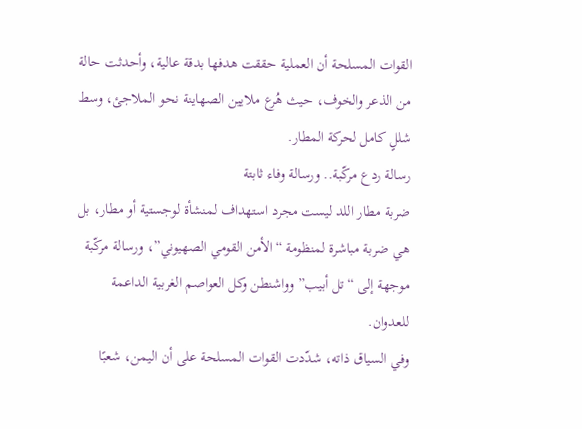القوات المسلحة أن العملية حققت هدفها بدقة عالية، وأحدثت حالة من الذعر والخوف، حيث هُرع ملايين الصهاينة نحو الملاجئ، وسط شللٍ كامل لحركة المطار.
رسالة ردع مركّبة.. ورسالة وفاء ثابتة
ضربة مطار اللد ليست مجرد استهداف لمنشأة لوجستية أو مطار، بل هي ضربة مباشرة لمنظومة “الأمن القومي الصهيوني”، ورسالة مركّبة موجهة إلى “تل أبيب” وواشنطن وكل العواصم الغربية الداعمة للعدوان.
وفي السياق ذاته، شدّدت القوات المسلحة على أن اليمن، شعبًا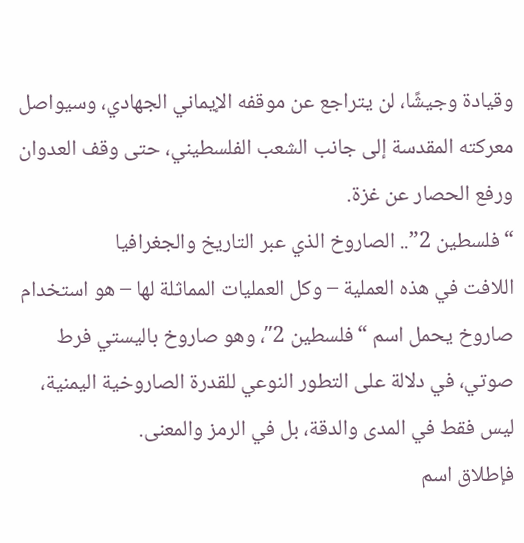وقيادة وجيشًا، لن يتراجع عن موقفه الإيماني الجهادي، وسيواصل معركته المقدسة إلى جانب الشعب الفلسطيني، حتى وقف العدوان ورفع الحصار عن غزة.
“فلسطين 2”.. الصاروخ الذي عبر التاريخ والجغرافيا
اللافت في هذه العملية – وكل العمليات المماثلة لها – هو استخدام صاروخ يحمل اسم “فلسطين 2″، وهو صاروخ باليستي فرط صوتي، في دلالة على التطور النوعي للقدرة الصاروخية اليمنية، ليس فقط في المدى والدقة، بل في الرمز والمعنى.
فإطلاق اسم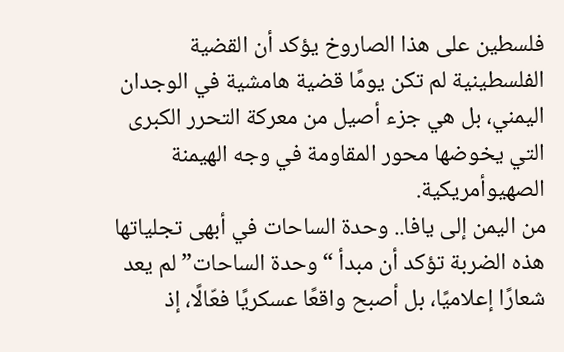فلسطين على هذا الصاروخ يؤكد أن القضية الفلسطينية لم تكن يومًا قضية هامشية في الوجدان اليمني، بل هي جزء أصيل من معركة التحرر الكبرى التي يخوضها محور المقاومة في وجه الهيمنة الصهيوأمريكية.
من اليمن إلى يافا.. وحدة الساحات في أبهى تجلياتها
هذه الضربة تؤكد أن مبدأ “وحدة الساحات” لم يعد شعارًا إعلاميًا، بل أصبح واقعًا عسكريًا فعّالًا، إذ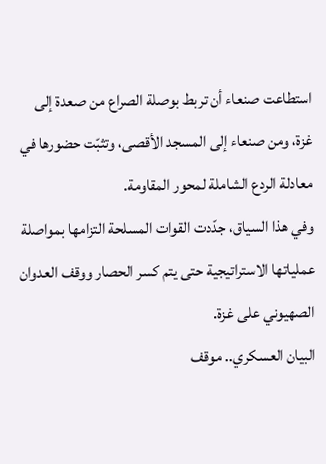استطاعت صنعاء أن تربط بوصلة الصراع من صعدة إلى غزة، ومن صنعاء إلى المسجد الأقصى، وتثبّت حضورها في معادلة الردع الشاملة لمحور المقاومة.
وفي هذا السياق، جدّدت القوات المسلحة التزامها بمواصلة عملياتها الاستراتيجية حتى يتم كسر الحصار ووقف العدوان الصهيوني على غزة.
البيان العسكري.. موقف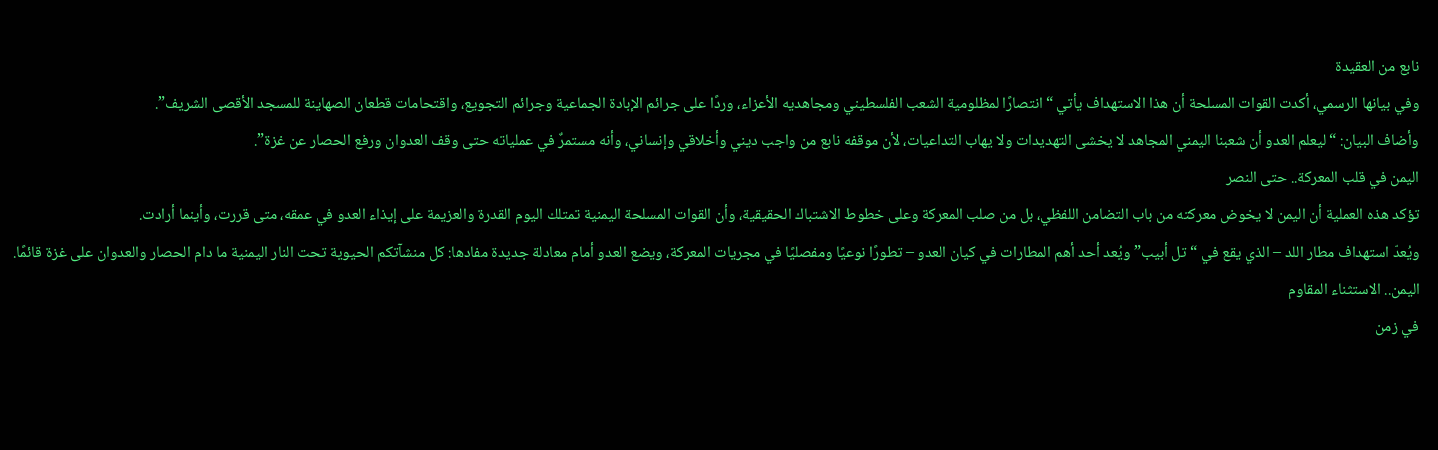نابع من العقيدة
وفي بيانها الرسمي، أكدت القوات المسلحة أن هذا الاستهداف يأتي “انتصارًا لمظلومية الشعب الفلسطيني ومجاهديه الأعزاء، وردًا على جرائم الإبادة الجماعية وجرائم التجويع، واقتحامات قطعان الصهاينة للمسجد الأقصى الشريف”.
وأضاف البيان: “ليعلم العدو أن شعبنا اليمني المجاهد لا يخشى التهديدات ولا يهاب التداعيات، لأن موقفه نابع من واجب ديني وأخلاقي وإنساني، وأنه مستمرٌ في عملياته حتى وقف العدوان ورفع الحصار عن غزة”.
اليمن في قلب المعركة.. حتى النصر
تؤكد هذه العملية أن اليمن لا يخوض معركته من باب التضامن اللفظي، بل من صلب المعركة وعلى خطوط الاشتباك الحقيقية، وأن القوات المسلحة اليمنية تمتلك اليوم القدرة والعزيمة على إيذاء العدو في عمقه، متى قررت، وأينما أرادت.
ويُعدّ استهداف مطار اللد – الذي يقع في “تل أبيب” ويُعد أحد أهم المطارات في كيان العدو – تطورًا نوعيًا ومفصليًا في مجريات المعركة، ويضع العدو أمام معادلة جديدة مفادها: كل منشآتكم الحيوية تحت النار اليمنية ما دام الحصار والعدوان على غزة قائمًا.
اليمن.. الاستثناء المقاوم
في زمن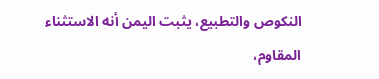النكوص والتطبيع، يثبت اليمن أنه الاستثناء المقاوم،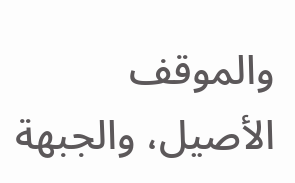والموقف الأصيل، والجبهة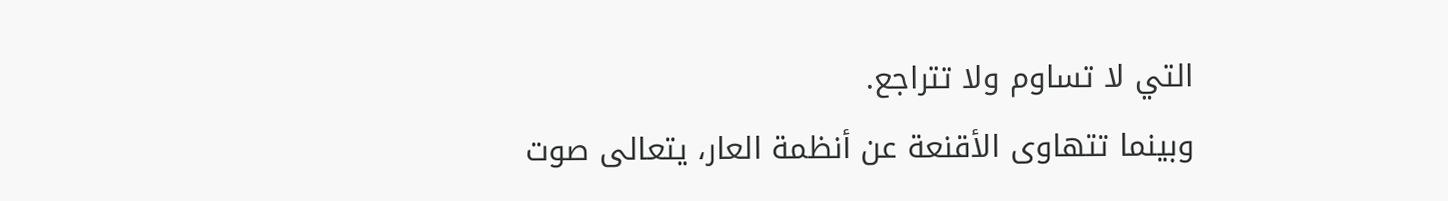التي لا تساوم ولا تتراجع.
وبينما تتهاوى الأقنعة عن أنظمة العار، يتعالى صوت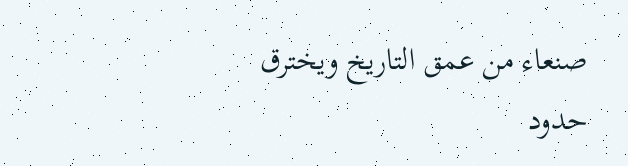صنعاء من عمق التاريخ ويخترق حدود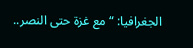الجغرافيا: “مع غزة حتى النصر..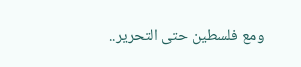ومع فلسطين حتى التحرير..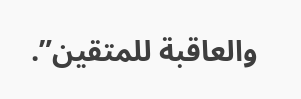والعاقبة للمتقين”.